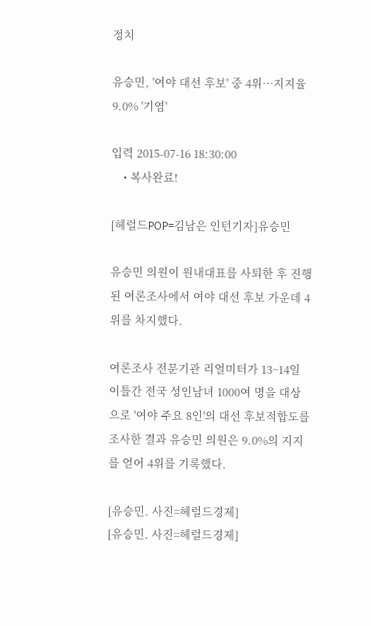정치

유승민, '여야 대선 후보' 중 4위…지지율 9.0% '기염'

입력 2015-07-16 18:30:00
    • 복사완료!

[헤럴드POP=김남은 인턴기자]유승민

유승민 의원이 원내대표를 사퇴한 후 진행된 여론조사에서 여야 대선 후보 가운데 4위를 차지했다.

여론조사 전문기관 리얼미터가 13~14일 이틀간 전국 성인남녀 1000여 명을 대상으로 '여야 주요 8인'의 대선 후보적합도를 조사한 결과 유승민 의원은 9.0%의 지지를 얻어 4위를 기록했다.

[유승민. 사진=헤럴드경제]
[유승민. 사진=헤럴드경제]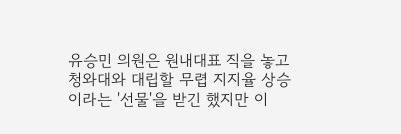유승민 의원은 원내대표 직을 놓고 청와대와 대립할 무렵 지지율 상승이라는 '선물'을 받긴 했지만 이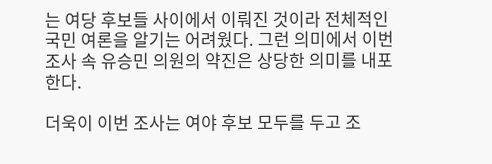는 여당 후보들 사이에서 이뤄진 것이라 전체적인 국민 여론을 알기는 어려웠다. 그런 의미에서 이번 조사 속 유승민 의원의 약진은 상당한 의미를 내포한다.

더욱이 이번 조사는 여야 후보 모두를 두고 조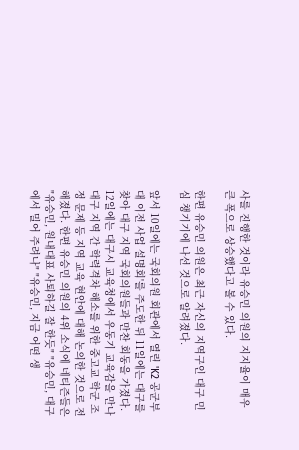사를 진행한 것이라 유승민 의원의 지지율이 매우 큰 폭으로 상승했다고 볼 수 있다.

한편 유승민 의원은 최근 자신의 지역구인 대구 민심 챙기기에 나선 것으로 알려졌다.

앞서 10일에는 국회의원 회관에서 열린 'K2 공군부대 이전 사업 설명회'를 주도한 뒤 11일에는 대구를 찾아 대구 지역 국회의원들과 만찬 회동을 가졌다. 12일에는 대구시 교육청에서 우동기 교육감을 만나 대구 지역 간 학력격차 해소를 위한 중고교 학군 조정 문제 등 지역 교육 현안에 대해 논의한 것으로 전해졌다. 한편 유승민 의원의 4위 소식에 네티즌들은 "유승민, 원내대표 사퇴하길 잘 한듯" "유승민, 대구에서 밀어 주려나" "유승민, 지금 어떤 생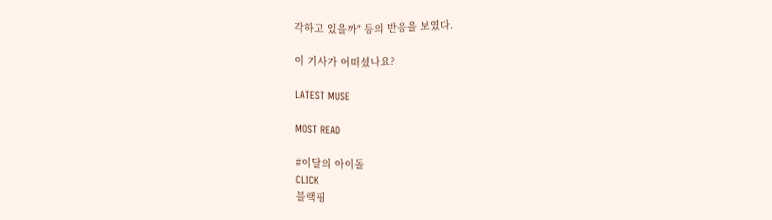각하고 있을까" 등의 반응을 보였다.

이 기사가 어떠셨나요?

LATEST MUSE

MOST READ

#이달의 아이돌
CLICK
블랙핑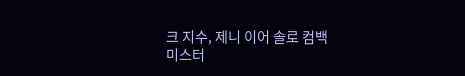크 지수, 제니 이어 솔로 컴백
미스터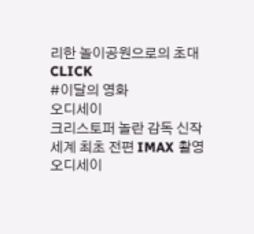리한 놀이공원으로의 초대
CLICK
#이달의 영화
오디세이
크리스토퍼 놀란 감독 신작
세계 최초 전편 IMAX 촬영
오디세이